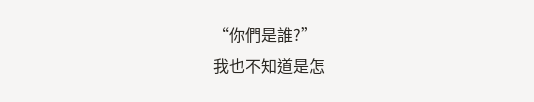“你們是誰?”
我也不知道是怎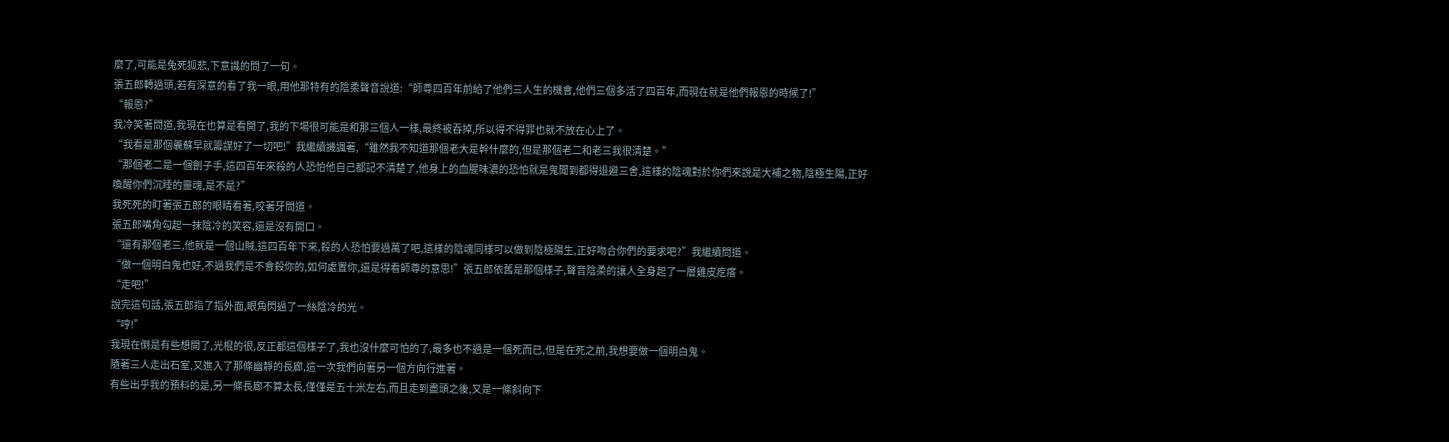麼了,可能是兔死狐悲,下意識的問了一句。
張五郎轉過頭,若有深意的看了我一眼,用他那特有的陰柔聲音說道:“師尊四百年前給了他們三人生的機會,他們三個多活了四百年,而現在就是他們報恩的時候了!”
“報恩?”
我冷笑著問道,我現在也算是看開了,我的下場很可能是和那三個人一樣,最終被吞掉,所以得不得罪也就不放在心上了。
“我看是那個曩蘇早就籌謀好了一切吧!”我繼續譏諷著,“雖然我不知道那個老大是幹什麼的,但是那個老二和老三我很清楚。”
“那個老二是一個劊子手,這四百年來殺的人恐怕他自己都記不清楚了,他身上的血腥味濃的恐怕就是鬼聞到都得退避三舍,這樣的陰魂對於你們來說是大補之物,陰極生陽,正好喚醒你們沉睡的靈魂,是不是?”
我死死的盯著張五郎的眼睛看著,咬著牙問道。
張五郎嘴角勾起一抹陰冷的笑容,還是沒有開口。
“還有那個老三,他就是一個山賊,這四百年下來,殺的人恐怕要過萬了吧,這樣的陰魂同樣可以做到陰極陽生,正好吻合你們的要求吧?”我繼續問道。
“做一個明白鬼也好,不過我們是不會殺你的,如何處置你,還是得看師尊的意思!”張五郎依舊是那個樣子,聲音陰柔的讓人全身起了一層雞皮疙瘩。
“走吧!”
說完這句話,張五郎指了指外面,眼角閃過了一絲陰冷的光。
“哼!”
我現在倒是有些想開了,光棍的很,反正都這個樣子了,我也沒什麼可怕的了,最多也不過是一個死而已,但是在死之前,我想要做一個明白鬼。
隨著三人走出石室,又進入了那條幽靜的長廊,這一次我們向著另一個方向行進著。
有些出乎我的預料的是,另一條長廊不算太長,僅僅是五十米左右,而且走到盡頭之後,又是一條斜向下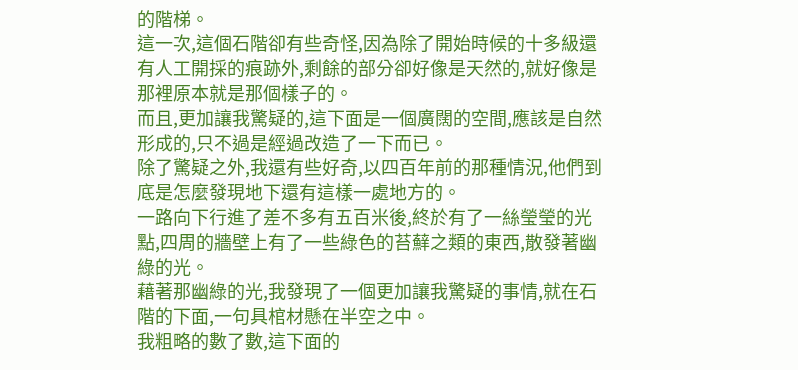的階梯。
這一次,這個石階卻有些奇怪,因為除了開始時候的十多級還有人工開採的痕跡外,剩餘的部分卻好像是天然的,就好像是那裡原本就是那個樣子的。
而且,更加讓我驚疑的,這下面是一個廣闊的空間,應該是自然形成的,只不過是經過改造了一下而已。
除了驚疑之外,我還有些好奇,以四百年前的那種情況,他們到底是怎麼發現地下還有這樣一處地方的。
一路向下行進了差不多有五百米後,終於有了一絲瑩瑩的光點,四周的牆壁上有了一些綠色的苔蘚之類的東西,散發著幽綠的光。
藉著那幽綠的光,我發現了一個更加讓我驚疑的事情,就在石階的下面,一句具棺材懸在半空之中。
我粗略的數了數,這下面的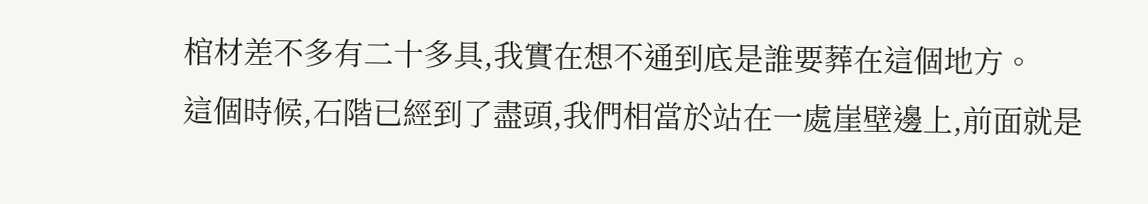棺材差不多有二十多具,我實在想不通到底是誰要葬在這個地方。
這個時候,石階已經到了盡頭,我們相當於站在一處崖壁邊上,前面就是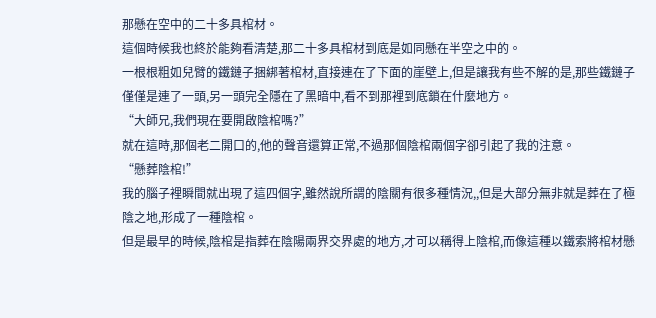那懸在空中的二十多具棺材。
這個時候我也終於能夠看清楚,那二十多具棺材到底是如同懸在半空之中的。
一根根粗如兒臂的鐵鏈子捆綁著棺材,直接連在了下面的崖壁上,但是讓我有些不解的是,那些鐵鏈子僅僅是連了一頭,另一頭完全隱在了黑暗中,看不到那裡到底鎖在什麼地方。
“大師兄,我們現在要開啟陰棺嗎?”
就在這時,那個老二開口的,他的聲音還算正常,不過那個陰棺兩個字卻引起了我的注意。
“懸葬陰棺!”
我的腦子裡瞬間就出現了這四個字,雖然說所謂的陰關有很多種情況,,但是大部分無非就是葬在了極陰之地,形成了一種陰棺。
但是最早的時候,陰棺是指葬在陰陽兩界交界處的地方,才可以稱得上陰棺,而像這種以鐵索將棺材懸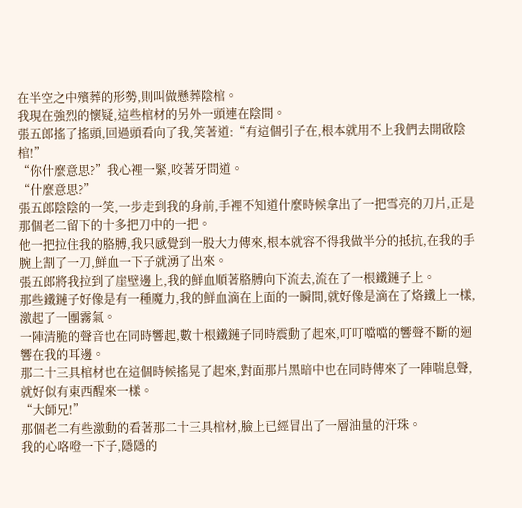在半空之中殯葬的形勢,則叫做懸葬陰棺。
我現在強烈的懷疑,這些棺材的另外一頭連在陰間。
張五郎搖了搖頭,回過頭看向了我,笑著道:“有這個引子在,根本就用不上我們去開啟陰棺!”
“你什麼意思?”我心裡一緊,咬著牙問道。
“什麼意思?”
張五郎陰陰的一笑,一步走到我的身前,手裡不知道什麼時候拿出了一把雪亮的刀片,正是那個老二留下的十多把刀中的一把。
他一把拉住我的胳膊,我只感覺到一股大力傳來,根本就容不得我做半分的抵抗,在我的手腕上割了一刀,鮮血一下子就湧了出來。
張五郎將我拉到了崖壁邊上,我的鮮血順著胳膊向下流去,流在了一根鐵鏈子上。
那些鐵鏈子好像是有一種魔力,我的鮮血滴在上面的一瞬間,就好像是滴在了烙鐵上一樣,激起了一團霧氣。
一陣清脆的聲音也在同時響起,數十根鐵鏈子同時震動了起來,叮叮噹噹的響聲不斷的迴響在我的耳邊。
那二十三具棺材也在這個時候搖晃了起來,對面那片黑暗中也在同時傳來了一陣喘息聲,就好似有東西醒來一樣。
“大師兄!”
那個老二有些激動的看著那二十三具棺材,臉上已經冒出了一層油量的汗珠。
我的心咯噔一下子,隱隱的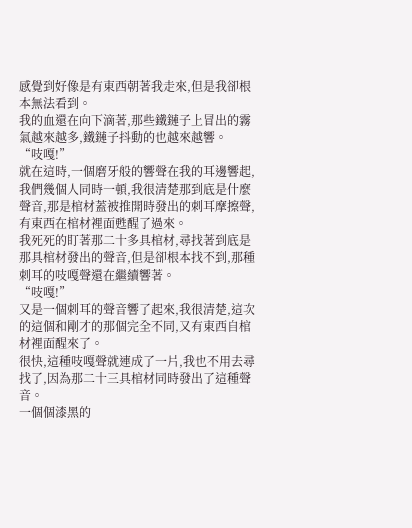感覺到好像是有東西朝著我走來,但是我卻根本無法看到。
我的血還在向下滴著,那些鐵鏈子上冒出的霧氣越來越多,鐵鏈子抖動的也越來越響。
“吱嘎!”
就在這時,一個磨牙般的響聲在我的耳邊響起,我們幾個人同時一頓,我很清楚那到底是什麼聲音,那是棺材蓋被推開時發出的刺耳摩擦聲,有東西在棺材裡面甦醒了過來。
我死死的盯著那二十多具棺材,尋找著到底是那具棺材發出的聲音,但是卻根本找不到,那種刺耳的吱嘎聲還在繼續響著。
“吱嘎!”
又是一個刺耳的聲音響了起來,我很清楚,這次的這個和剛才的那個完全不同,又有東西自棺材裡面醒來了。
很快,這種吱嘎聲就連成了一片,我也不用去尋找了,因為那二十三具棺材同時發出了這種聲音。
一個個漆黑的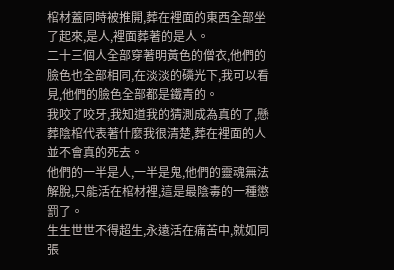棺材蓋同時被推開,葬在裡面的東西全部坐了起來,是人,裡面葬著的是人。
二十三個人全部穿著明黃色的僧衣,他們的臉色也全部相同,在淡淡的磷光下,我可以看見,他們的臉色全部都是鐵青的。
我咬了咬牙,我知道我的猜測成為真的了,懸葬陰棺代表著什麼我很清楚,葬在裡面的人並不會真的死去。
他們的一半是人,一半是鬼,他們的靈魂無法解脫,只能活在棺材裡,這是最陰毒的一種懲罰了。
生生世世不得超生,永遠活在痛苦中,就如同張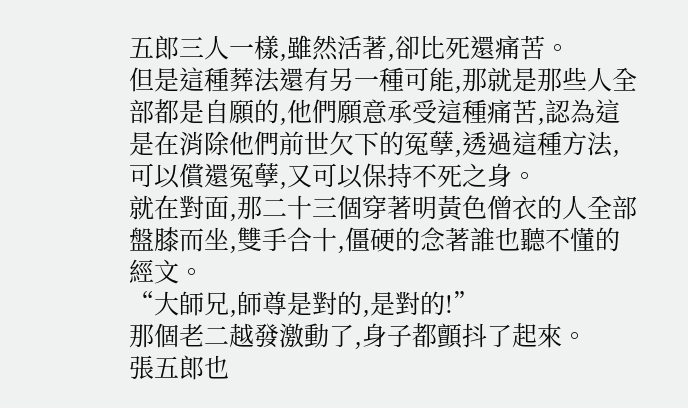五郎三人一樣,雖然活著,卻比死還痛苦。
但是這種葬法還有另一種可能,那就是那些人全部都是自願的,他們願意承受這種痛苦,認為這是在消除他們前世欠下的冤孽,透過這種方法,可以償還冤孽,又可以保持不死之身。
就在對面,那二十三個穿著明黃色僧衣的人全部盤膝而坐,雙手合十,僵硬的念著誰也聽不懂的經文。
“大師兄,師尊是對的,是對的!”
那個老二越發激動了,身子都顫抖了起來。
張五郎也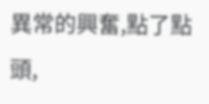異常的興奮,點了點頭,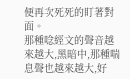便再次死死的盯著對面。
那種唸經文的聲音越來越大,黑暗中,那種喘息聲也越來越大,好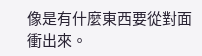像是有什麼東西要從對面衝出來。